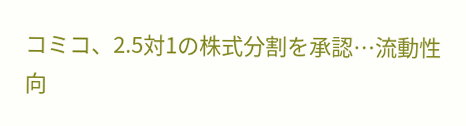コミコ、2.5対1の株式分割を承認…流動性向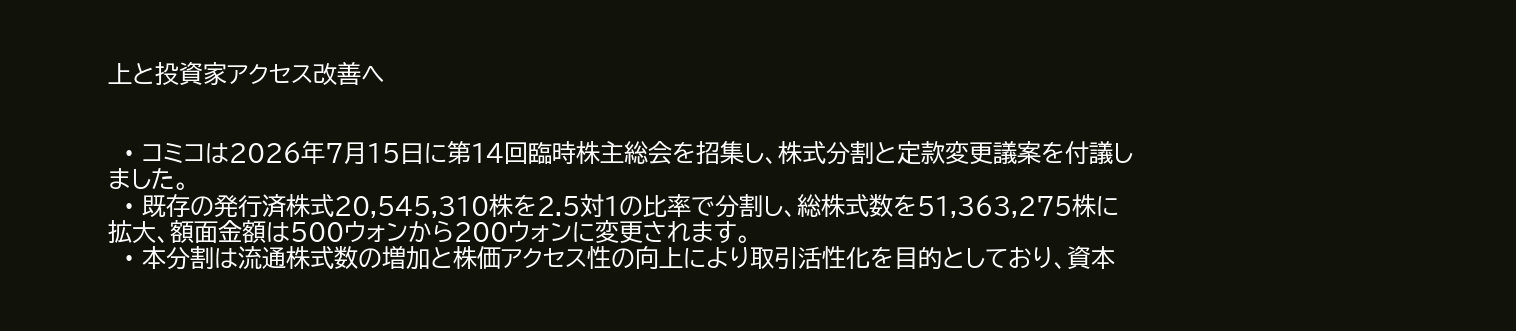上と投資家アクセス改善へ


  • コミコは2026年7月15日に第14回臨時株主総会を招集し、株式分割と定款変更議案を付議しました。
  • 既存の発行済株式20,545,310株を2.5対1の比率で分割し、総株式数を51,363,275株に拡大、額面金額は500ウォンから200ウォンに変更されます。
  • 本分割は流通株式数の増加と株価アクセス性の向上により取引活性化を目的としており、資本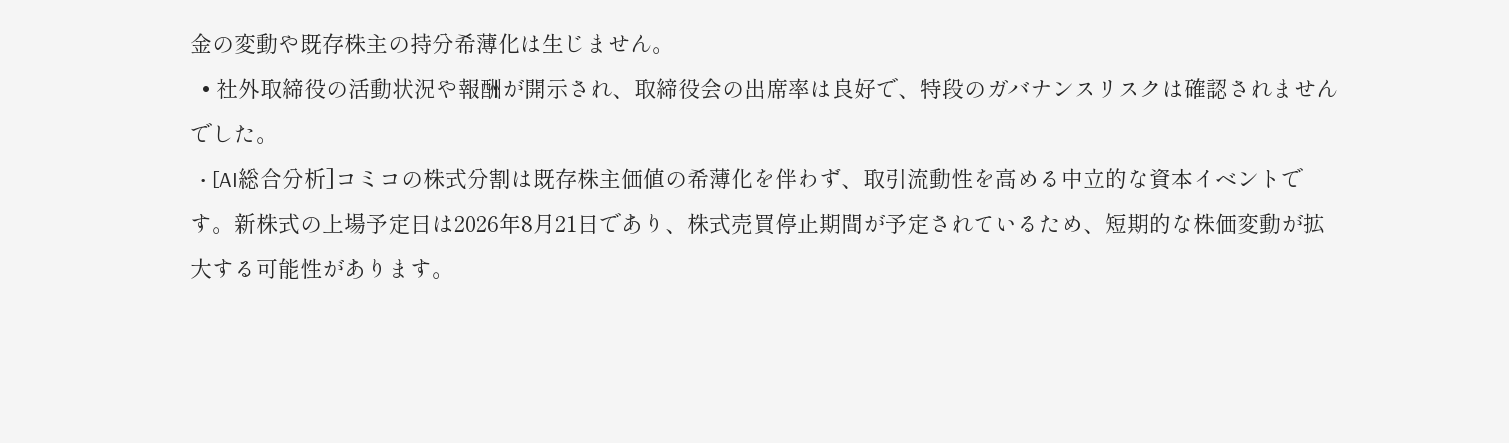金の変動や既存株主の持分希薄化は生じません。
  • 社外取締役の活動状況や報酬が開示され、取締役会の出席率は良好で、特段のガバナンスリスクは確認されませんでした。
  • [AI総合分析]コミコの株式分割は既存株主価値の希薄化を伴わず、取引流動性を高める中立的な資本イベントです。新株式の上場予定日は2026年8月21日であり、株式売買停止期間が予定されているため、短期的な株価変動が拡大する可能性があります。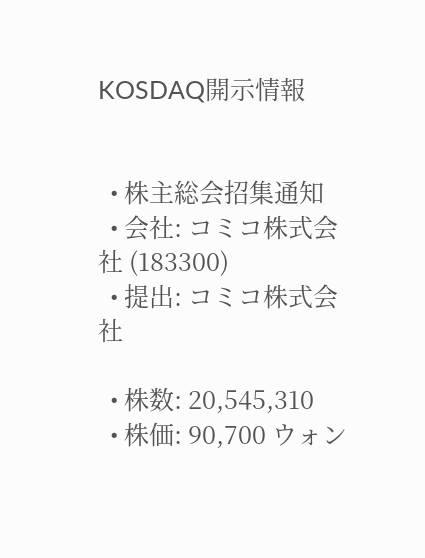KOSDAQ開示情報


  • 株主総会招集通知
  • 会社: コミコ株式会社 (183300)
  • 提出: コミコ株式会社

  • 株数: 20,545,310
  • 株価: 90,700 ウォン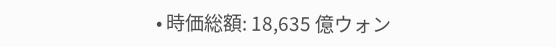• 時価総額: 18,635 億ウォン